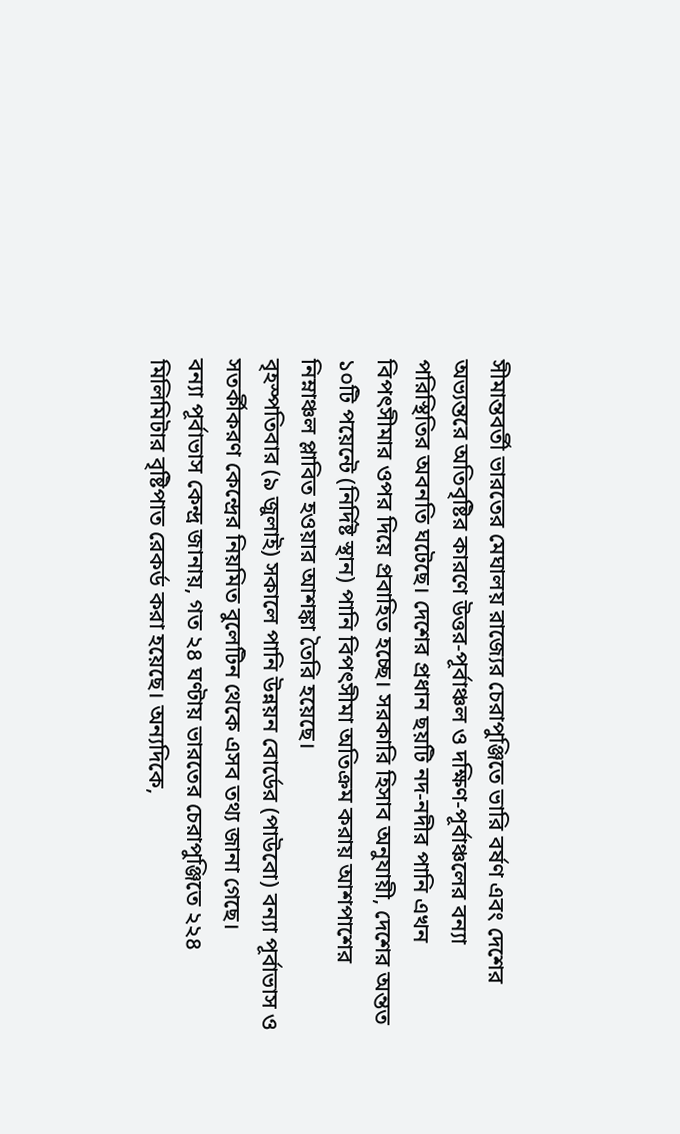সীমান্তবর্তী ভারতের মেঘালয় রাজ্যের চেরাপুঞ্জিতে ভারি বর্ষণ এবং দেশের অভ্যন্তরে অতিবৃষ্টির কারণে উত্তর-পূর্বাঞ্চল ও দক্ষিণ-পূর্বাঞ্চলের বন্যা পরিস্থিতির অবনতি ঘটেছে। দেশের প্রধান ছয়টি নদ-নদীর পানি এখন বিপৎসীমার ওপর দিয়ে প্রবাহিত হচ্ছে। সরকারি হিসাব অনুযায়ী, দেশের অন্তত ১০টি পয়েন্টে (নির্দিষ্ট স্থান) পানি বিপৎসীমা অতিক্রম করায় আশপাশের নিম্নাঞ্চল প্লাবিত হওয়ার আশঙ্কা তৈরি হয়েছে।
বৃহস্পতিবার (৯ জুলাই) সকালে পানি উন্নয়ন বোর্ডের (পাউবো) বন্যা পূর্বাভাস ও সতর্কীকরণ কেন্দ্রের নিয়মিত বুলেটিন থেকে এসব তথ্য জানা গেছে।
বন্যা পূর্বাভাস কেন্দ্র জানায়, গত ২৪ ঘণ্টায় ভারতের চেরাপুঞ্জিতে ২২৪ মিলিমিটার বৃষ্টিপাত রেকর্ড করা হয়েছে। অন্যদিকে,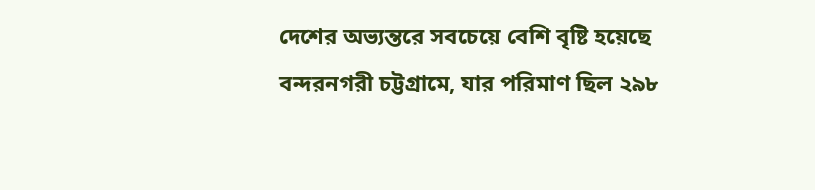দেশের অভ্যন্তরে সবচেয়ে বেশি বৃষ্টি হয়েছে বন্দরনগরী চট্টগ্রামে, যার পরিমাণ ছিল ২৯৮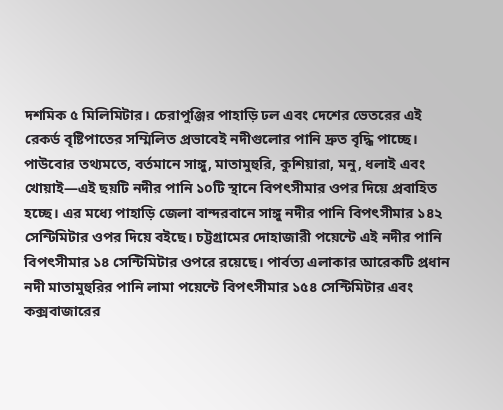দশমিক ৫ মিলিমিটার। চেরাপুঞ্জির পাহাড়ি ঢল এবং দেশের ভেতরের এই রেকর্ড বৃষ্টিপাতের সম্মিলিত প্রভাবেই নদীগুলোর পানি দ্রুত বৃদ্ধি পাচ্ছে।
পাউবোর তথ্যমতে, বর্তমানে সাঙ্গু, মাতামুহুরি, কুশিয়ারা, মনু, ধলাই এবং খোয়াই—এই ছয়টি নদীর পানি ১০টি স্থানে বিপৎসীমার ওপর দিয়ে প্রবাহিত হচ্ছে। এর মধ্যে পাহাড়ি জেলা বান্দরবানে সাঙ্গু নদীর পানি বিপৎসীমার ১৪২ সেন্টিমিটার ওপর দিয়ে বইছে। চট্টগ্রামের দোহাজারী পয়েন্টে এই নদীর পানি বিপৎসীমার ১৪ সেন্টিমিটার ওপরে রয়েছে। পার্বত্য এলাকার আরেকটি প্রধান নদী মাতামুহুরির পানি লামা পয়েন্টে বিপৎসীমার ১৫৪ সেন্টিমিটার এবং কক্সবাজারের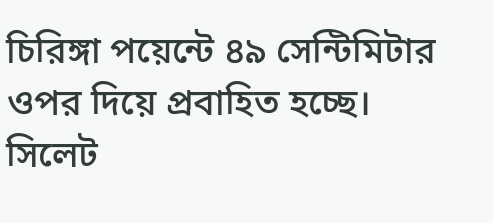চিরিঙ্গা পয়েন্টে ৪৯ সেন্টিমিটার ওপর দিয়ে প্রবাহিত হচ্ছে।
সিলেট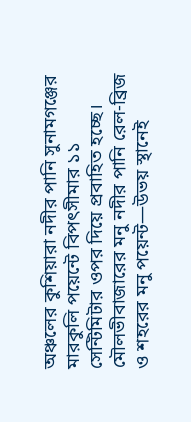অঞ্চলের কুশিয়ারা নদীর পানি সুনামগঞ্জের মারকুলি পয়েন্টে বিপৎসীমার ১১ সেন্টিমিটার ওপর দিয়ে প্রবাহিত হচ্ছে। মৌলভীবাজারের মনু নদীর পানি রেল-ব্রিজ ও শহরের মনু পয়েন্ট—উভয় স্থানেই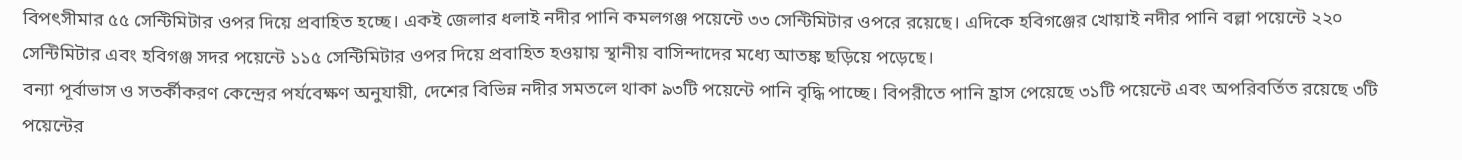বিপৎসীমার ৫৫ সেন্টিমিটার ওপর দিয়ে প্রবাহিত হচ্ছে। একই জেলার ধলাই নদীর পানি কমলগঞ্জ পয়েন্টে ৩৩ সেন্টিমিটার ওপরে রয়েছে। এদিকে হবিগঞ্জের খোয়াই নদীর পানি বল্লা পয়েন্টে ২২০ সেন্টিমিটার এবং হবিগঞ্জ সদর পয়েন্টে ১১৫ সেন্টিমিটার ওপর দিয়ে প্রবাহিত হওয়ায় স্থানীয় বাসিন্দাদের মধ্যে আতঙ্ক ছড়িয়ে পড়েছে।
বন্যা পূর্বাভাস ও সতর্কীকরণ কেন্দ্রের পর্যবেক্ষণ অনুযায়ী, দেশের বিভিন্ন নদীর সমতলে থাকা ৯৩টি পয়েন্টে পানি বৃদ্ধি পাচ্ছে। বিপরীতে পানি হ্রাস পেয়েছে ৩১টি পয়েন্টে এবং অপরিবর্তিত রয়েছে ৩টি পয়েন্টের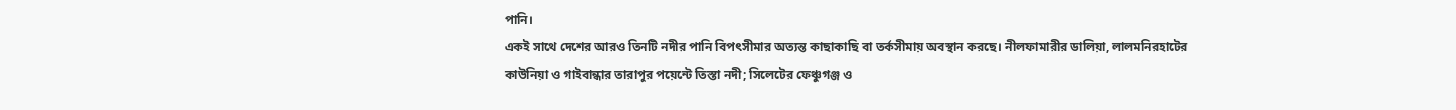পানি।
একই সাথে দেশের আরও তিনটি নদীর পানি বিপৎসীমার অত্যন্ত কাছাকাছি বা তর্কসীমায় অবস্থান করছে। নীলফামারীর ডালিয়া, লালমনিরহাটের কাউনিয়া ও গাইবান্ধার তারাপুর পয়েন্টে তিস্তা নদী; সিলেটের ফেঞ্চুগঞ্জ ও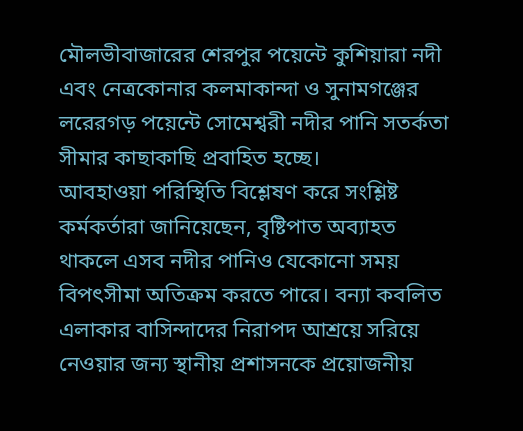মৌলভীবাজারের শেরপুর পয়েন্টে কুশিয়ারা নদী এবং নেত্রকোনার কলমাকান্দা ও সুনামগঞ্জের লরেরগড় পয়েন্টে সোমেশ্বরী নদীর পানি সতর্কতা সীমার কাছাকাছি প্রবাহিত হচ্ছে।
আবহাওয়া পরিস্থিতি বিশ্লেষণ করে সংশ্লিষ্ট কর্মকর্তারা জানিয়েছেন, বৃষ্টিপাত অব্যাহত থাকলে এসব নদীর পানিও যেকোনো সময় বিপৎসীমা অতিক্রম করতে পারে। বন্যা কবলিত এলাকার বাসিন্দাদের নিরাপদ আশ্রয়ে সরিয়ে নেওয়ার জন্য স্থানীয় প্রশাসনকে প্রয়োজনীয়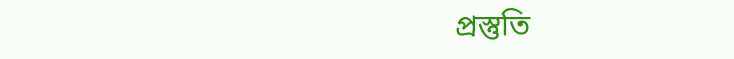প্রস্তুতি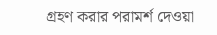গ্রহণ করার পরামর্শ দেওয়া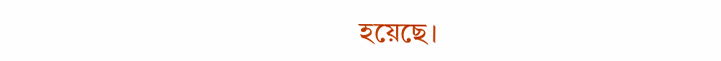হয়েছে।